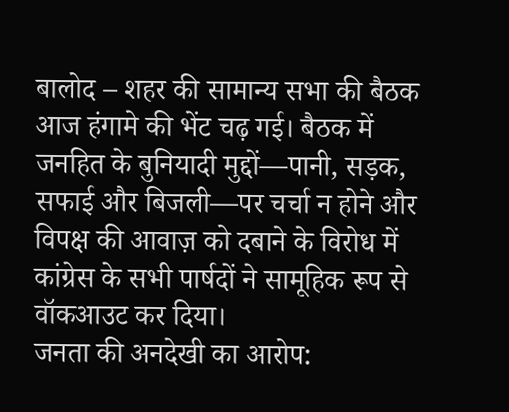बालोद – शहर की सामान्य सभा की बैठक आज हंगामे की भेंट चढ़ गई। बैठक में जनहित के बुनियादी मुद्दों—पानी, सड़क, सफाई और बिजली—पर चर्चा न होने और विपक्ष की आवाज़ को दबाने के विरोध में कांग्रेस के सभी पार्षदों ने सामूहिक रूप से वॉकआउट कर दिया।
जनता की अनदेखी का आरोप: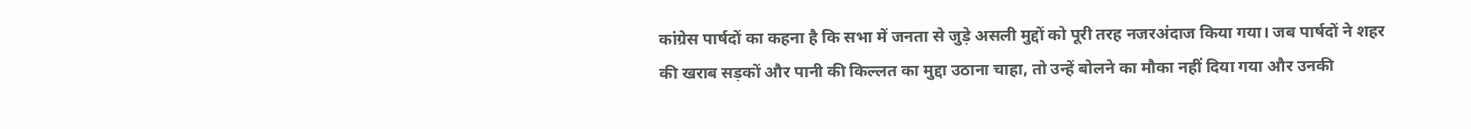कांग्रेस पार्षदों का कहना है कि सभा में जनता से जुड़े असली मुद्दों को पूरी तरह नजरअंदाज किया गया। जब पार्षदों ने शहर की खराब सड़कों और पानी की किल्लत का मुद्दा उठाना चाहा, तो उन्हें बोलने का मौका नहीं दिया गया और उनकी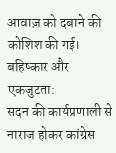आवाज़ को दबाने की कोशिश की गई।
बहिष्कार और एकजुटता:
सदन की कार्यप्रणाली से नाराज होकर कांग्रेस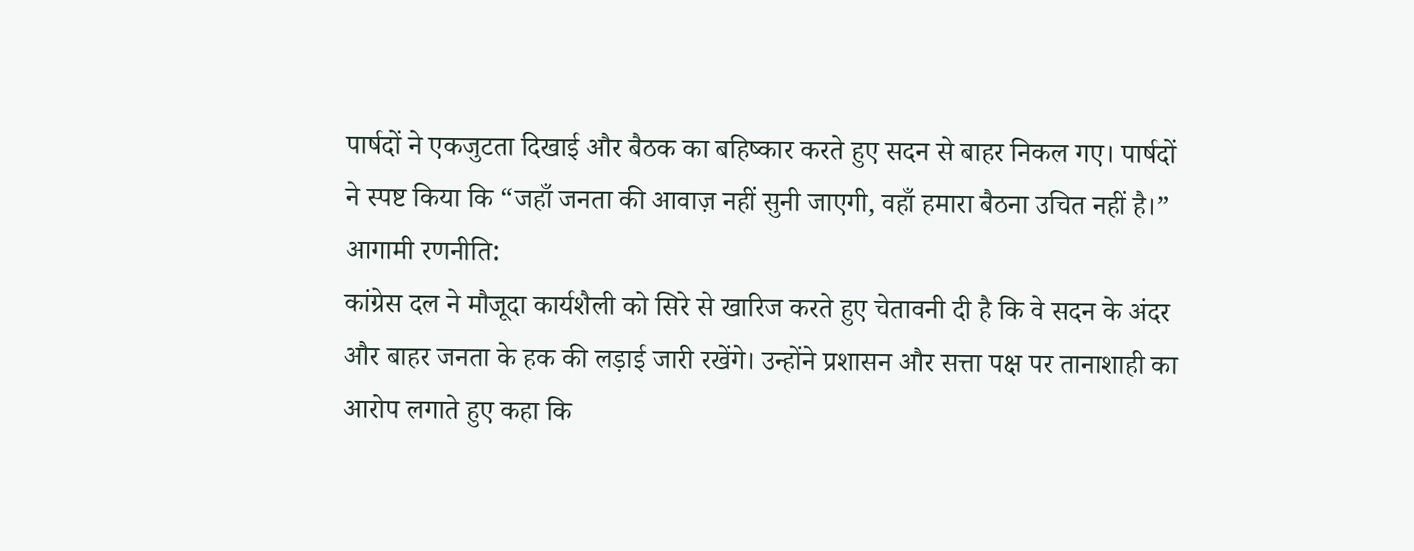पार्षदों ने एकजुटता दिखाई और बैठक का बहिष्कार करते हुए सदन से बाहर निकल गए। पार्षदों ने स्पष्ट किया कि “जहाँ जनता की आवाज़ नहीं सुनी जाएगी, वहाँ हमारा बैठना उचित नहीं है।”
आगामी रणनीति:
कांग्रेस दल ने मौजूदा कार्यशैली को सिरे से खारिज करते हुए चेतावनी दी है कि वे सदन के अंदर और बाहर जनता के हक की लड़ाई जारी रखेंगे। उन्होंने प्रशासन और सत्ता पक्ष पर तानाशाही का आरोप लगाते हुए कहा कि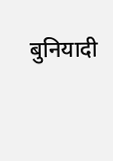बुनियादी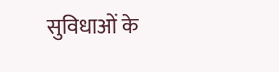सुविधाओं के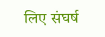लिए संघर्ष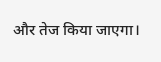और तेज किया जाएगा।